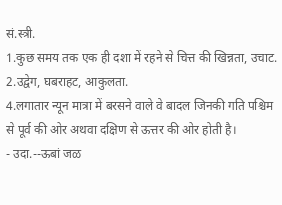सं.स्त्री.
1.कुछ समय तक एक ही दशा में रहने से चित्त की खिन्नता, उचाट.
2.उद्वेग, घबराहट, आकुलता.
4.लगातार न्यून मात्रा में बरसने वाले वे बादल जिनकी गति पश्चिम से पूर्व की ओर अथवा दक्षिण से ऊत्तर की ओर होती है।
- उदा.--ऊबां जळ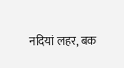नदियां लहर, बक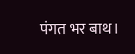पंगत भर बाथ।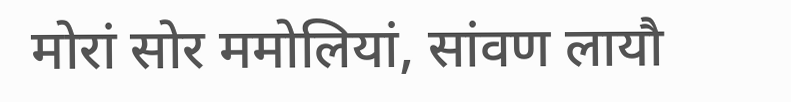मोरां सोर ममोलियां, सांवण लायौ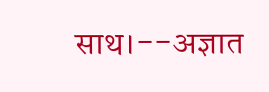साथ।--अज्ञात